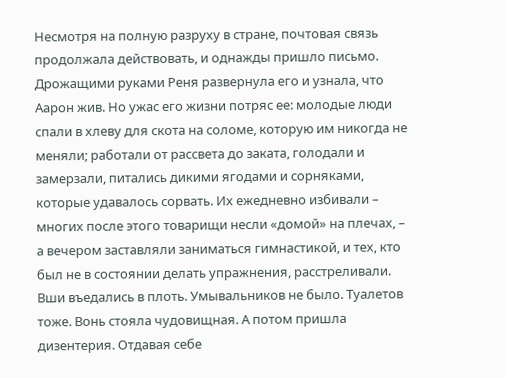Несмотря на полную разруху в стране, почтовая связь продолжала действовать, и однажды пришло письмо. Дрожащими руками Реня развернула его и узнала, что Аарон жив. Но ужас его жизни потряс ее: молодые люди спали в хлеву для скота на соломе, которую им никогда не меняли; работали от рассвета до заката, голодали и замерзали, питались дикими ягодами и сорняками, которые удавалось сорвать. Их ежедневно избивали – многих после этого товарищи несли «домой» на плечах, – а вечером заставляли заниматься гимнастикой, и тех, кто был не в состоянии делать упражнения, расстреливали. Вши въедались в плоть. Умывальников не было. Туалетов тоже. Вонь стояла чудовищная. А потом пришла дизентерия. Отдавая себе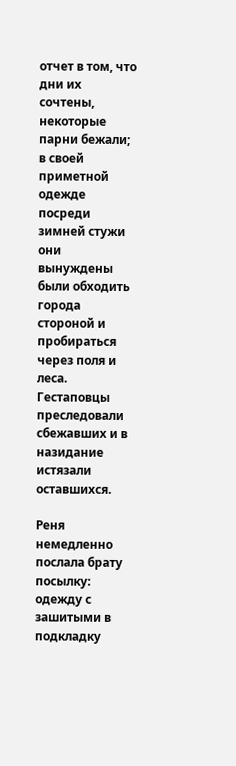отчет в том, что дни их сочтены, некоторые парни бежали; в своей приметной одежде посреди зимней стужи они вынуждены были обходить города стороной и пробираться через поля и леса. Гестаповцы преследовали сбежавших и в назидание истязали оставшихся.

Реня немедленно послала брату посылку: одежду с зашитыми в подкладку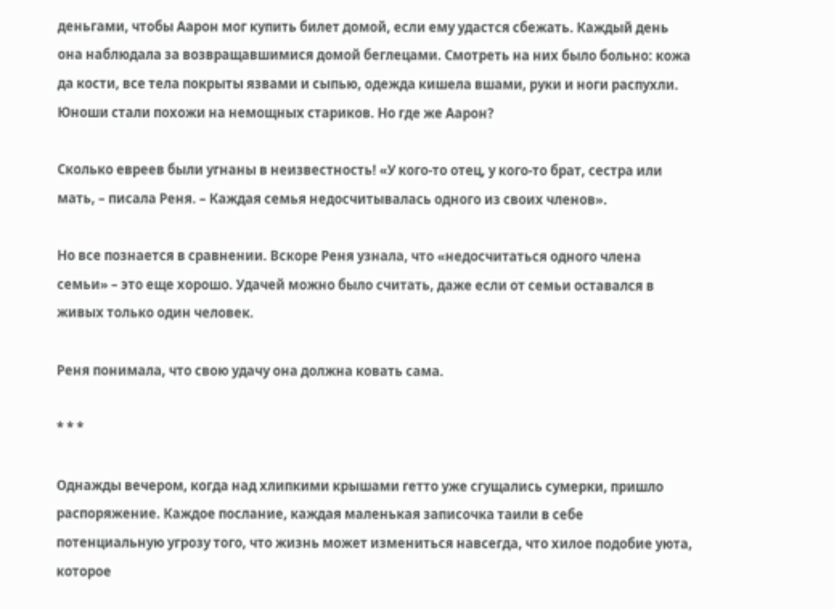деньгами, чтобы Аарон мог купить билет домой, если ему удастся сбежать. Каждый день она наблюдала за возвращавшимися домой беглецами. Смотреть на них было больно: кожа да кости, все тела покрыты язвами и сыпью, одежда кишела вшами, руки и ноги распухли. Юноши стали похожи на немощных стариков. Но где же Аарон?

Сколько евреев были угнаны в неизвестность! «У кого-то отец, у кого-то брат, сестра или мать, – писала Реня. – Каждая семья недосчитывалась одного из своих членов».

Но все познается в сравнении. Вскоре Реня узнала, что «недосчитаться одного члена семьи» – это еще хорошо. Удачей можно было считать, даже если от семьи оставался в живых только один человек.

Реня понимала, что свою удачу она должна ковать сама.

* * *

Однажды вечером, когда над хлипкими крышами гетто уже сгущались сумерки, пришло распоряжение. Каждое послание, каждая маленькая записочка таили в себе потенциальную угрозу того, что жизнь может измениться навсегда, что хилое подобие уюта, которое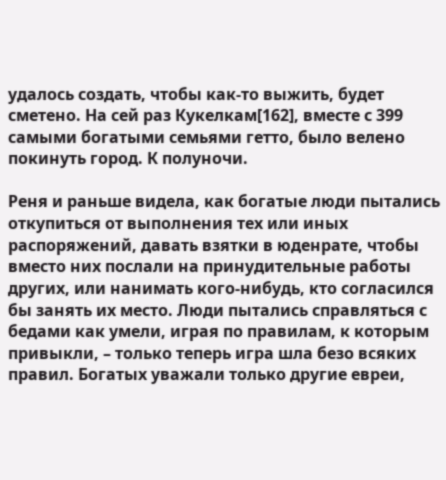удалось создать, чтобы как-то выжить, будет сметено. На сей раз Кукелкам[162], вместе с 399 самыми богатыми семьями гетто, было велено покинуть город. К полуночи.

Реня и раньше видела, как богатые люди пытались откупиться от выполнения тех или иных распоряжений, давать взятки в юденрате, чтобы вместо них послали на принудительные работы других, или нанимать кого-нибудь, кто согласился бы занять их место. Люди пытались справляться с бедами как умели, играя по правилам, к которым привыкли, – только теперь игра шла безо всяких правил. Богатых уважали только другие евреи,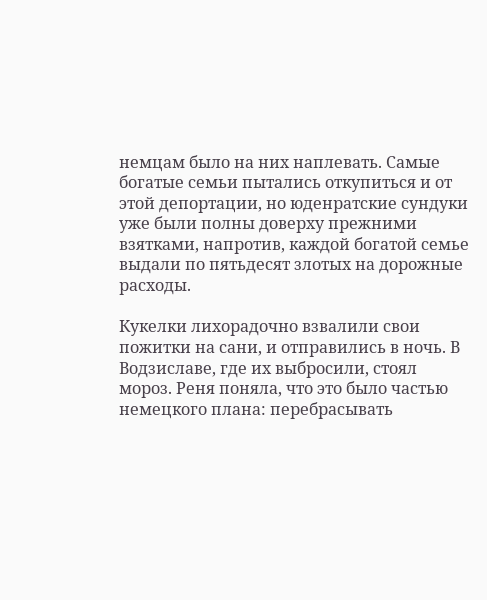немцам было на них наплевать. Самые богатые семьи пытались откупиться и от этой депортации, но юденратские сундуки уже были полны доверху прежними взятками, напротив, каждой богатой семье выдали по пятьдесят злотых на дорожные расходы.

Кукелки лихорадочно взвалили свои пожитки на сани, и отправились в ночь. В Водзиславе, где их выбросили, стоял мороз. Реня поняла, что это было частью немецкого плана: перебрасывать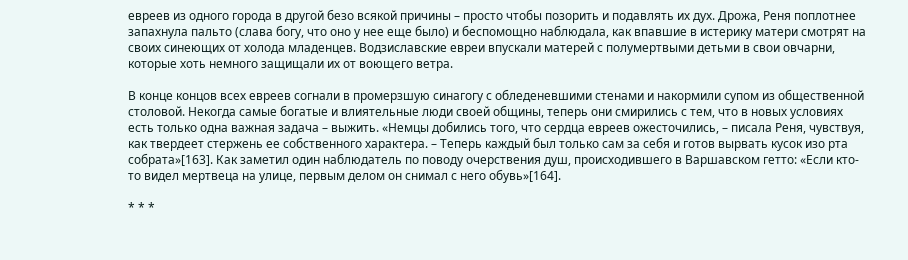евреев из одного города в другой безо всякой причины – просто чтобы позорить и подавлять их дух. Дрожа, Реня поплотнее запахнула пальто (слава богу, что оно у нее еще было) и беспомощно наблюдала, как впавшие в истерику матери смотрят на своих синеющих от холода младенцев. Водзиславские евреи впускали матерей с полумертвыми детьми в свои овчарни, которые хоть немного защищали их от воющего ветра.

В конце концов всех евреев согнали в промерзшую синагогу с обледеневшими стенами и накормили супом из общественной столовой. Некогда самые богатые и влиятельные люди своей общины, теперь они смирились с тем, что в новых условиях есть только одна важная задача – выжить. «Немцы добились того, что сердца евреев ожесточились, – писала Реня, чувствуя, как твердеет стержень ее собственного характера. – Теперь каждый был только сам за себя и готов вырвать кусок изо рта собрата»[163]. Как заметил один наблюдатель по поводу очерствения душ, происходившего в Варшавском гетто: «Если кто-то видел мертвеца на улице, первым делом он снимал с него обувь»[164].

* * *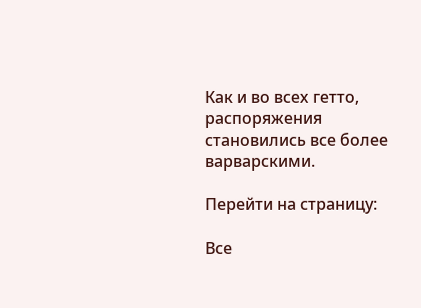Как и во всех гетто, распоряжения становились все более варварскими.

Перейти на страницу:

Все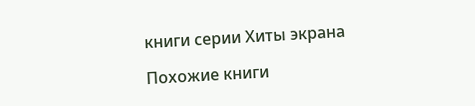книги серии Хиты экрана

Похожие книги